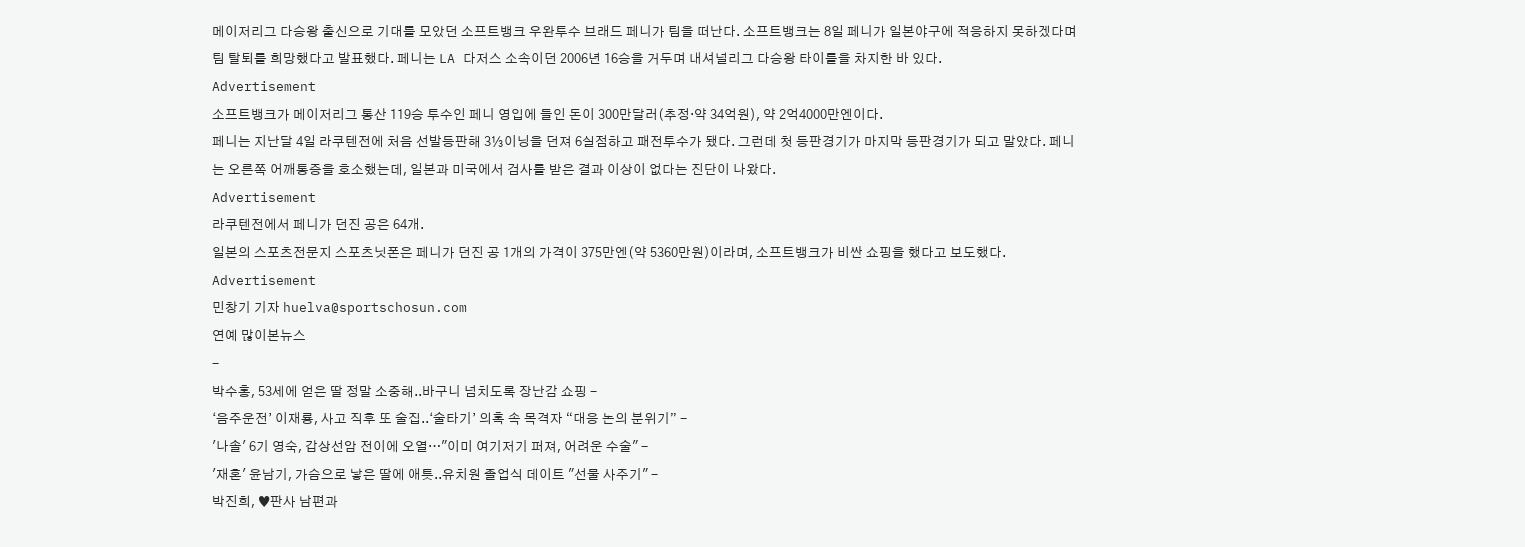메이저리그 다승왕 출신으로 기대를 모았던 소프트뱅크 우완투수 브래드 페니가 팀을 떠난다. 소프트뱅크는 8일 페니가 일본야구에 적응하지 못하겠다며 팀 탈퇴를 희망했다고 발표했다. 페니는 LA 다저스 소속이던 2006년 16승을 거두며 내셔널리그 다승왕 타이틀을 차지한 바 있다.
Advertisement
소프트뱅크가 메이저리그 통산 119승 투수인 페니 영입에 들인 돈이 300만달러(추정·약 34억원), 약 2억4000만엔이다.
페니는 지난달 4일 라쿠텐전에 처음 선발등판해 3⅓이닝을 던져 6실점하고 패전투수가 됐다. 그런데 첫 등판경기가 마지막 등판경기가 되고 말았다. 페니는 오른쪽 어깨통증을 호소했는데, 일본과 미국에서 검사를 받은 결과 이상이 없다는 진단이 나왔다.
Advertisement
라쿠텐전에서 페니가 던진 공은 64개.
일본의 스포츠전문지 스포츠닛폰은 페니가 던진 공 1개의 가격이 375만엔(약 5360만원)이라며, 소프트뱅크가 비싼 쇼핑을 했다고 보도했다.
Advertisement
민창기 기자 huelva@sportschosun.com
연예 많이본뉴스
-
박수홍, 53세에 얻은 딸 정말 소중해..바구니 넘치도록 장난감 쇼핑 -
‘음주운전’ 이재룡, 사고 직후 또 술집..‘술타기’ 의혹 속 목격자 “대응 논의 분위기” -
'나솔' 6기 영숙, 갑상선암 전이에 오열…"이미 여기저기 퍼져, 어려운 수술" -
'재혼' 윤남기, 가슴으로 낳은 딸에 애틋..유치원 졸업식 데이트 "선물 사주기" -
박진희, ♥판사 남편과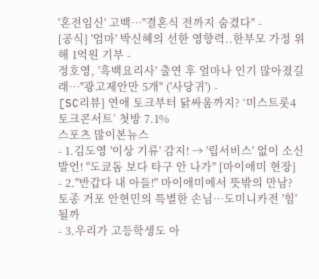'혼전임신' 고백…"결혼식 전까지 숨겼다" -
[공식] '엄마' 박신혜의 선한 영향력..한부모 가정 위해 1억원 기부 -
정호영, '흑백요리사' 출연 후 얼마나 인기 많아졌길래…"광고제안만 5개" ('사당귀') -
[SC리뷰] 연애 토크부터 닭싸움까지? ‘미스트롯4 토크콘서트’ 첫방 7.1%
스포츠 많이본뉴스
- 1.김도영 '이상 기류' 감지! → '립서비스' 없이 소신발언! "도쿄돔 보다 타구 안 나가" [마이애미 현장]
- 2."반갑다 내 아들!" 마이애미에서 뜻밖의 만남? 토종 거포 안현민의 특별한 손님…도미니카전 '힘' 될까
- 3.우리가 고등학생도 아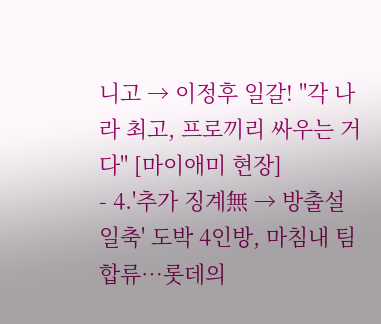니고 → 이정후 일갈! "각 나라 최고, 프로끼리 싸우는 거다" [마이애미 현장]
- 4.'추가 징계無 → 방출설 일축' 도박 4인방, 마침내 팀 합류…롯데의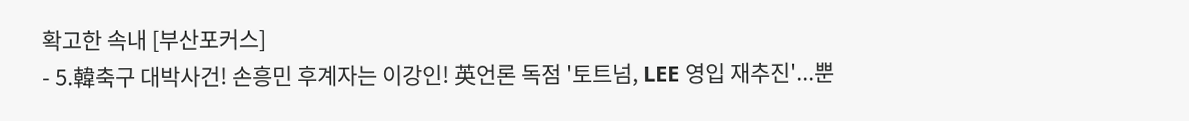확고한 속내 [부산포커스]
- 5.韓축구 대박사건! 손흥민 후계자는 이강인! 英언론 독점 '토트넘, LEE 영입 재추진'...뿐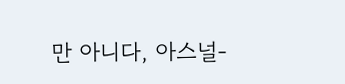만 아니다, 아스널-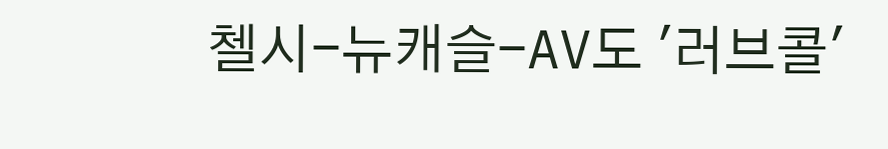첼시-뉴캐슬-AV도 '러브콜'